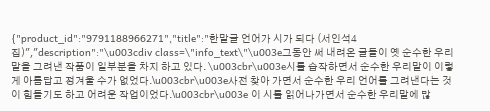{"product_id":"9791188966271","title":"한말글 언어가 시가 되다 (서인석4집)","description":"\u003cdiv class=\"info_text\"\u003e그동안 써 내려온 글들이 옛 순수한 우리말을 그려낸 작품이 일부분을 차지 하고 있다. \u003cbr\u003e시를 습작하면서 순수한 우리말이 이렇게 아름답고 정겨울 수가 없었다.\u003cbr\u003e사전 찾아 가면서 순수한 우리 언어를 그려낸다는 것이 힘들기도 하고 어려운 작업이었다.\u003cbr\u003e 이 시를 읽어나가면서 순수한 우리말에 많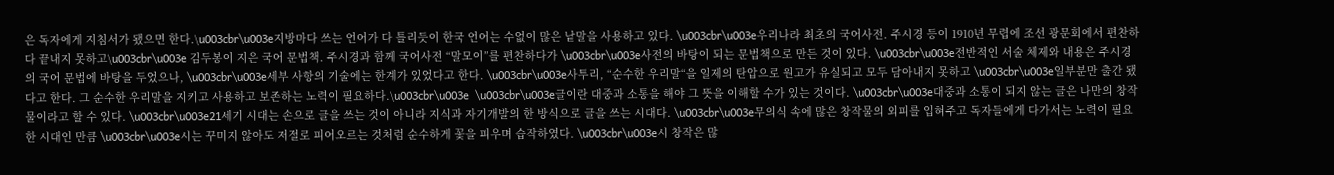은 독자에게 지침서가 됐으면 한다.\u003cbr\u003e지방마다 쓰는 언어가 다 틀리듯이 한국 언어는 수없이 많은 낱말을 사용하고 있다. \u003cbr\u003e우리나라 최초의 국어사전. 주시경 등이 1910년 무렵에 조선 광문회에서 편찬하다 끝내지 못하고\u003cbr\u003e 김두봉이 지은 국어 문법책. 주시경과 함께 국어사전 “말모이”를 편찬하다가 \u003cbr\u003e사전의 바탕이 되는 문법책으로 만든 것이 있다. \u003cbr\u003e전반적인 서술 체제와 내용은 주시경의 국어 문법에 바탕을 두었으나, \u003cbr\u003e세부 사항의 기술에는 한계가 있었다고 한다. \u003cbr\u003e사투리, “순수한 우리말“을 일제의 탄압으로 원고가 유실되고 모두 담아내지 못하고 \u003cbr\u003e일부분만 출간 됐다고 한다. 그 순수한 우리말을 지키고 사용하고 보존하는 노력이 필요하다.\u003cbr\u003e  \u003cbr\u003e글이란 대중과 소통을 해야 그 뜻을 이해할 수가 있는 것이다. \u003cbr\u003e대중과 소통이 되지 않는 글은 나만의 창작물이라고 할 수 있다. \u003cbr\u003e21세기 시대는 손으로 글을 쓰는 것이 아니라 지식과 자기개발의 한 방식으로 글을 쓰는 시대다. \u003cbr\u003e무의식 속에 많은 창작물의 외피를 입혀주고 독자들에게 다가서는 노력이 필요한 시대인 만큼 \u003cbr\u003e시는 꾸미지 않아도 저절로 피어오르는 것처럼 순수하게 꽃을 피우며 습작하였다. \u003cbr\u003e시 창작은 많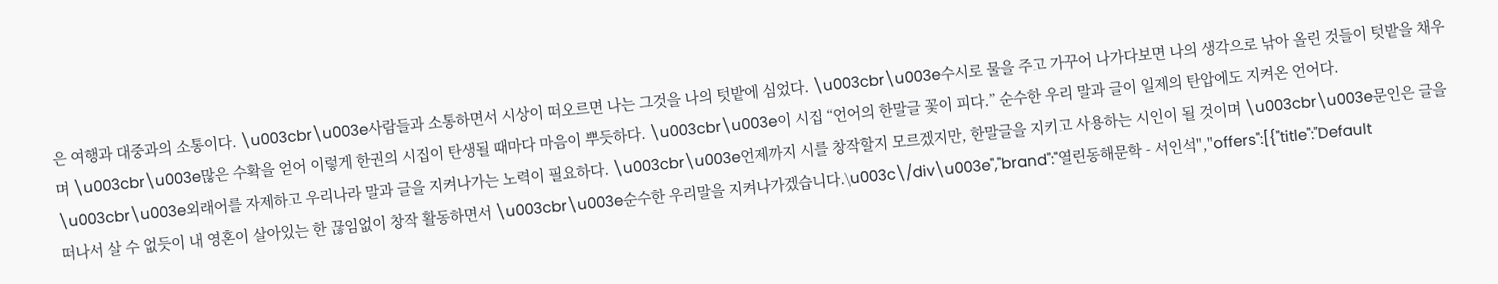은 여행과 대중과의 소통이다. \u003cbr\u003e사람들과 소통하면서 시상이 떠오르면 나는 그것을 나의 텃밭에 심었다. \u003cbr\u003e수시로 물을 주고 가꾸어 나가다보면 나의 생각으로 낚아 올린 것들이 텃밭을 채우며 \u003cbr\u003e많은 수확을 얻어 이렇게 한권의 시집이 탄생될 때마다 마음이 뿌듯하다. \u003cbr\u003e이 시집 “언어의 한말글 꽃이 피다.” 순수한 우리 말과 글이 일제의 탄압에도 지켜온 언어다. \u003cbr\u003e외래어를 자제하고 우리나라 말과 글을 지켜나가는 노력이 필요하다. \u003cbr\u003e언제까지 시를 창작할지 모르겠지만, 한말글을 지키고 사용하는 시인이 될 것이며 \u003cbr\u003e문인은 글을 떠나서 살 수 없듯이 내 영혼이 살아있는 한 끊임없이 창작 활동하면서 \u003cbr\u003e순수한 우리말을 지켜나가겠습니다.\u003c\/div\u003e","brand":"열린동해문학 - 서인석","offers":[{"title":"Default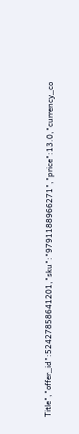Title","offer_id":52427858641201,"sku":"9791188966271","price":13.0,"currency_co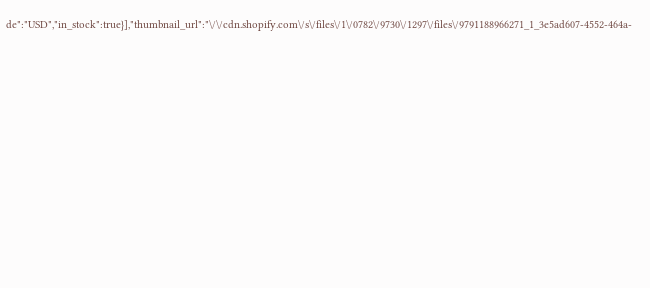de":"USD","in_stock":true}],"thumbnail_url":"\/\/cdn.shopify.com\/s\/files\/1\/0782\/9730\/1297\/files\/9791188966271_1_3e5ad607-4552-464a-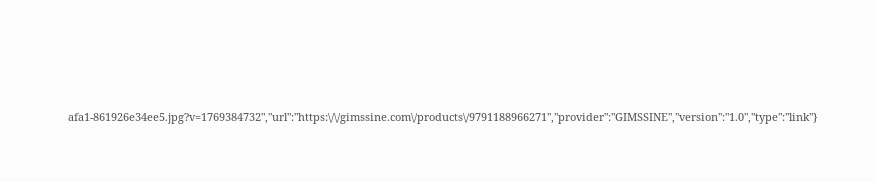afa1-861926e34ee5.jpg?v=1769384732","url":"https:\/\/gimssine.com\/products\/9791188966271","provider":"GIMSSINE","version":"1.0","type":"link"}